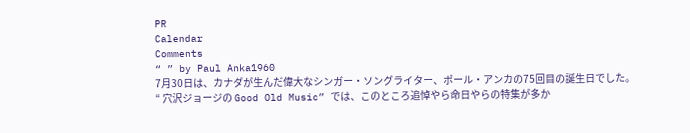PR
Calendar
Comments
“ ” by Paul Anka1960
7月30日は、カナダが生んだ偉大なシンガー・ソングライター、ポール・アンカの75回目の誕生日でした。 “ 穴沢ジョージの Good Old Music” では、このところ追悼やら命日やらの特集が多か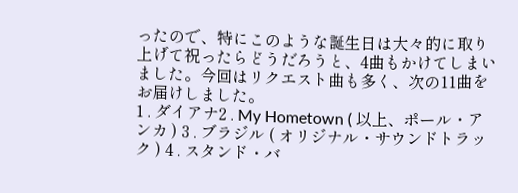ったので、特にこのような誕生日は大々的に取り上げて祝ったらどうだろうと、4曲もかけてしまいました。今回はリクエスト曲も多く、次の11曲をお届けしました。
1 . ダイアナ2 . My Hometown ( 以上、ポール・アンカ ) 3 . ブラジル ( オリジナル・サウンドトラック ) 4 . スタンド・バ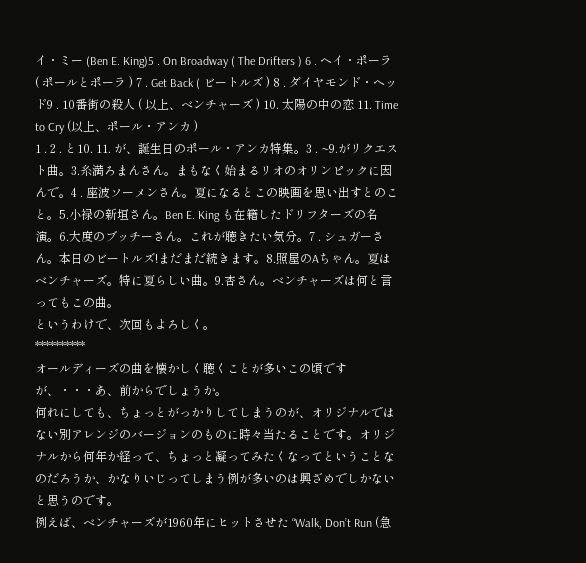イ・ミー (Ben E. King)5 . On Broadway ( The Drifters ) 6 . ヘイ・ポーラ ( ポールとポーラ ) 7 . Get Back ( ビートルズ ) 8 . ダイヤモンド・ヘッド9 . 10番街の殺人 ( 以上、ベンチャーズ ) 10. 太陽の中の恋 11. Time to Cry (以上、ポール・アンカ )
1 . 2 . と10. 11. が、誕生日のポール・アンカ特集。3 . ~9.がリクエスト曲。3.糸満ろまんさん。まもなく始まるリオのオリンピックに因んで。4 . 座波ソーメンさん。夏になるとこの映画を思い出すとのこと。5.小禄の新垣さん。Ben E. King も在籍したドリフターズの名演。6.大度のブッチーさん。これが聴きたい気分。7 . シュガーさん。本日のビートルズ!まだまだ続きます。8.照屋のAちゃん。夏はベンチャーズ。特に夏らしい曲。9.杏さん。ベンチャーズは何と言ってもこの曲。
というわけで、次回もよろしく。
**********
オールディーズの曲を懐かしく聴くことが多いこの頃ですが、・・・あ、前からでしょうか。
何れにしても、ちょっとがっかりしてしまうのが、オリジナルではない別アレンジのバージョンのものに時々当たることです。オリジナルから何年か経って、ちょっと凝ってみたくなってということなのだろうか、かなりいじってしまう例が多いのは興ざめでしかないと思うのです。
例えば、ベンチャーズが1960年にヒットさせた “Walk, Don’t Run (急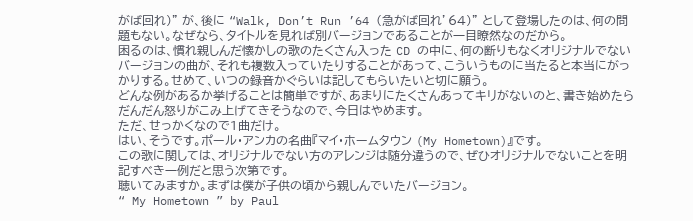がば回れ)” が、後に “Walk, Don’t Run ’64 (急がば回れ’64)” として登場したのは、何の問題もない。なぜなら、タイトルを見れば別バージョンであることが一目瞭然なのだから。
困るのは、慣れ親しんだ懐かしの歌のたくさん入った CD の中に、何の断りもなくオリジナルでないバージョンの曲が、それも複数入っていたりすることがあって、こういうものに当たると本当にがっかりする。せめて、いつの録音かぐらいは記してもらいたいと切に願う。
どんな例があるか挙げることは簡単ですが、あまりにたくさんあってキリがないのと、書き始めたらだんだん怒りがこみ上げてきそうなので、今日はやめます。
ただ、せっかくなので1曲だけ。
はい、そうです。ポール・アンカの名曲『マイ・ホームタウン (My Hometown)』です。
この歌に関しては、オリジナルでない方のアレンジは随分違うので、ぜひオリジナルでないことを明記すべき一例だと思う次第です。
聴いてみますか。まずは僕が子供の頃から親しんでいたバージョン。
“ My Hometown ” by Paul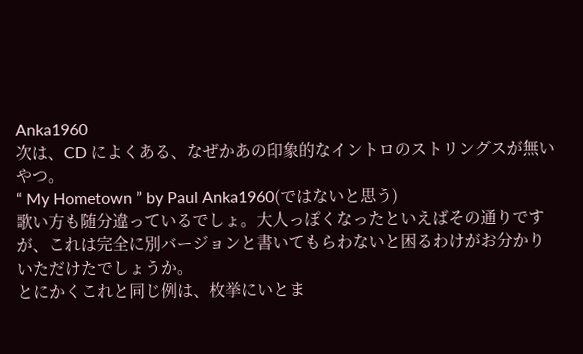Anka1960
次は、CD によくある、なぜかあの印象的なイントロのストリングスが無いやつ。
“ My Hometown ” by Paul Anka1960(ではないと思う)
歌い方も随分違っているでしょ。大人っぽくなったといえばその通りですが、これは完全に別バージョンと書いてもらわないと困るわけがお分かりいただけたでしょうか。
とにかくこれと同じ例は、枚挙にいとま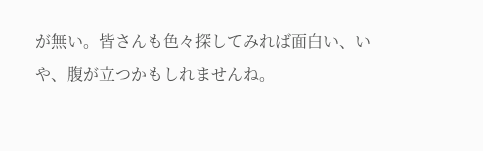が無い。皆さんも色々探してみれば面白い、いや、腹が立つかもしれませんね。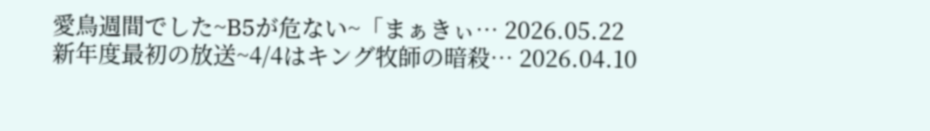愛鳥週間でした~B5が危ない~「まぁきぃ… 2026.05.22
新年度最初の放送~4/4はキング牧師の暗殺… 2026.04.10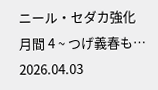ニール・セダカ強化月間 4 ~ つげ義春も… 2026.04.03